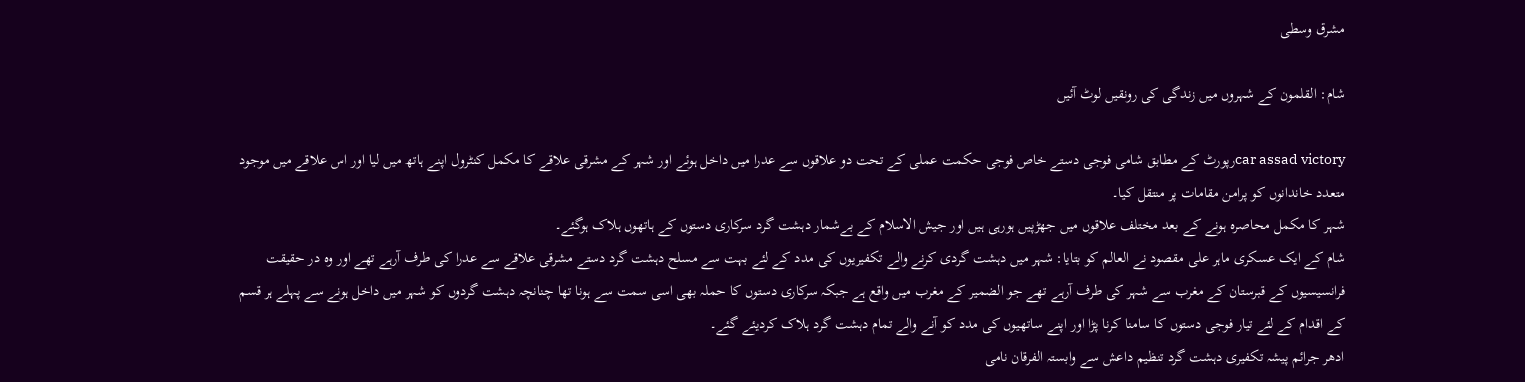مشرق وسطی

شام: القلمون کے شہروں میں زندگی کی رونقیں لوٹ آئیں

car assad victoryرپورٹ کے مطابق شامی فوجی دستے خاص فوجی حکمت عملی کے تحت دو علاقوں سے عدرا میں داخل ہوئے اور شہر کے مشرقی علاقے کا مکمل کنٹرول اپنے ہاتھ میں لیا اور اس علاقے میں موجود متعدد خاندانوں کو پرامن مقامات پر منتقل کیا۔
شہر کا مکمل محاصرہ ہونے کے بعد مختلف علاقوں میں جھڑپیں ہورہی ہیں اور جیش الاسلام کے بےشمار دہشت گرد سرکاری دستوں کے ہاتھوں ہلاک ہوگئے۔
شام کے ایک عسکری ماہر علی مقصود نے العالم کو بتایا: شہر میں دہشت گردی کرنے والے تکفیریوں کی مدد کے لئے بہت سے مسلح دہشت گرد دستے مشرقی علاقے سے عدرا کی طرف آرہے تھے اور وہ در حقیقت فرانسیسیوں کے قبرستان کے مغرب سے شہر کی طرف آرہے تھے جو الضمیر کے مغرب میں واقع ہے جبکہ سرکاری دستوں کا حملہ بھی اسی سمت سے ہونا تھا چنانچہ دہشت گردوں کو شہر میں داخل ہونے سے پہلے ہر قسم کے اقدام کے لئے تیار فوجی دستوں کا سامنا کرنا پڑا اور اپنے ساتھیوں کی مدد کو آنے والے تمام دہشت گرد ہلاک کردیئے گئے۔
ادھر جرائم پیشہ تکفیری دہشت گرد تنظیم داعش سے وابستہ الفرقان نامی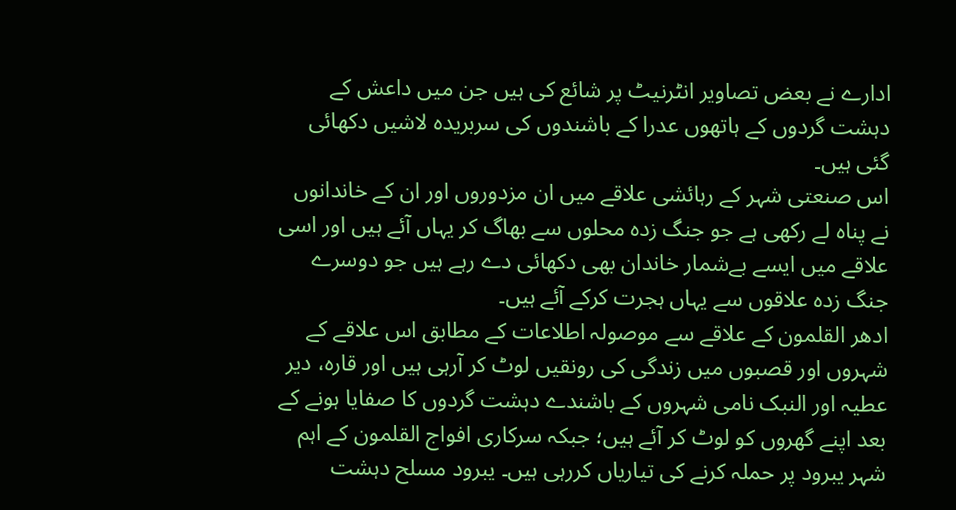ادارے نے بعض تصاویر انٹرنیٹ پر شائع کی ہیں جن میں داعش کے دہشت گردوں کے ہاتھوں عدرا کے باشندوں کی سربریدہ لاشیں دکھائی گئی ہیں۔
اس صنعتی شہر کے رہائشی علاقے میں ان مزدوروں اور ان کے خاندانوں نے پناہ لے رکھی ہے جو جنگ زدہ محلوں سے بھاگ کر یہاں آئے ہیں اور اسی علاقے میں ایسے بےشمار خاندان بھی دکھائی دے رہے ہیں جو دوسرے جنگ زدہ علاقوں سے یہاں ہجرت کرکے آئے ہیں۔
ادھر القلمون کے علاقے سے موصولہ اطلاعات کے مطابق اس علاقے کے شہروں اور قصبوں میں زندگی کی رونقیں لوٹ کر آرہی ہیں اور قارہ، دیر عطیہ اور النبک نامی شہروں کے باشندے دہشت گردوں کا صفایا ہونے کے بعد اپنے گھروں کو لوٹ کر آئے ہیں؛ جبکہ سرکاری افواج القلمون کے اہم شہر یبرود پر حملہ کرنے کی تیاریاں کررہی ہیں۔ یبرود مسلح دہشت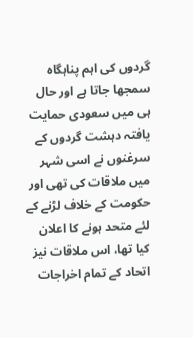گردوں کی اہم پناہگاہ سمجھا جاتا ہے اور حال ہی میں سعودی حمایت یافتہ دہشت گردوں کے سرغنوں نے اسی شہر میں ملاقات کی تھی اور حکومت کے خلاف لڑنے کے لئے متحد ہونے کا اعلان کیا تھا، اس ملاقات نیز اتحاد کے تمام اخراجات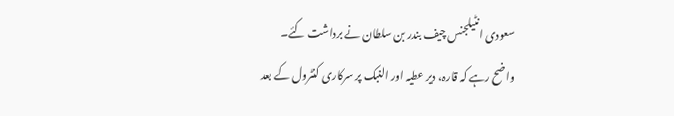سعودی انٹیلجنس چیف بندر بن سلطان نے برداشت کئے۔
واضح رہے کہ قارہ، دیر عطیہ اور النبک پر سرکاری کنٹرول کے بعد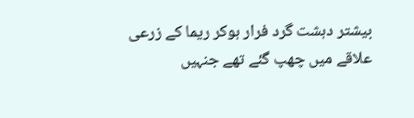بیشتر دہشت گرد فرار ہوکر ریما کے زرعی علاقے میں چھپ گئے تھے جنہیں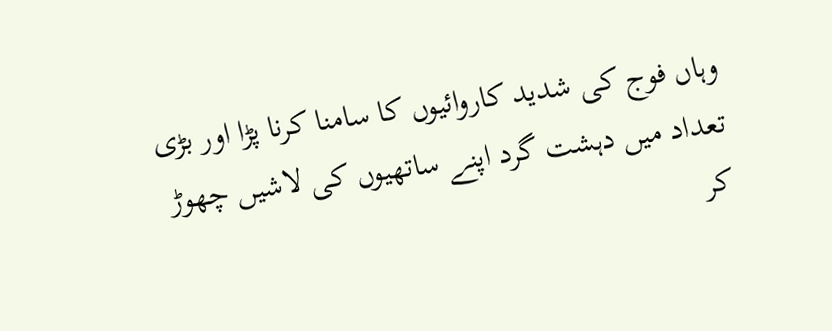وہاں فوج کی شدید کاروائیوں کا سامنا کرنا پڑا اور بڑی تعداد میں دہشت گرد اپنے ساتھیوں کی لاشیں چھوڑ کر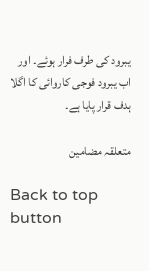یبرود کی طرف فرار ہوئے۔ اور اب یبرود فوجی کاروائی کا اگلا ہدف قرار پایا ہے۔

متعلقہ مضامین

Back to top button